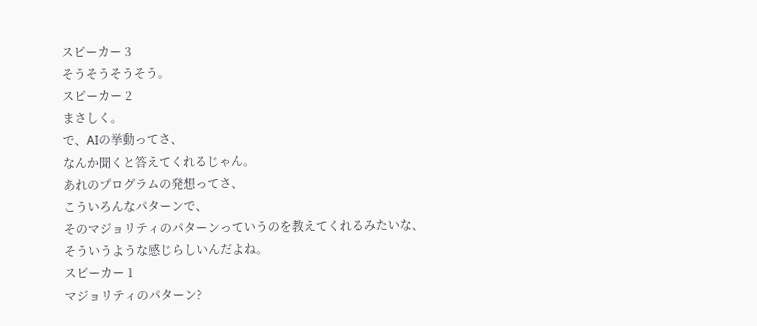スピーカー 3
そうそうそうそう。
スピーカー 2
まさしく。
で、AIの挙動ってさ、
なんか聞くと答えてくれるじゃん。
あれのプログラムの発想ってさ、
こういろんなパターンで、
そのマジョリティのパターンっていうのを教えてくれるみたいな、
そういうような感じらしいんだよね。
スピーカー 1
マジョリティのパターン?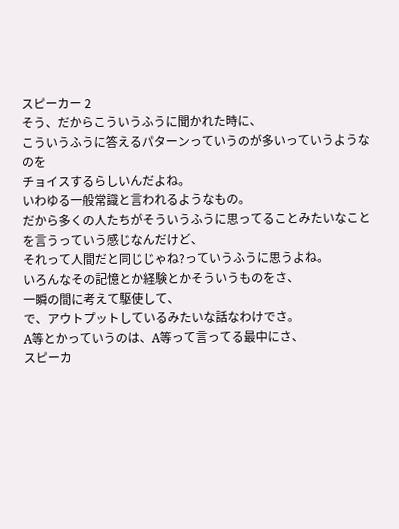スピーカー 2
そう、だからこういうふうに聞かれた時に、
こういうふうに答えるパターンっていうのが多いっていうようなのを
チョイスするらしいんだよね。
いわゆる一般常識と言われるようなもの。
だから多くの人たちがそういうふうに思ってることみたいなことを言うっていう感じなんだけど、
それって人間だと同じじゃね?っていうふうに思うよね。
いろんなその記憶とか経験とかそういうものをさ、
一瞬の間に考えて駆使して、
で、アウトプットしているみたいな話なわけでさ。
A等とかっていうのは、A等って言ってる最中にさ、
スピーカ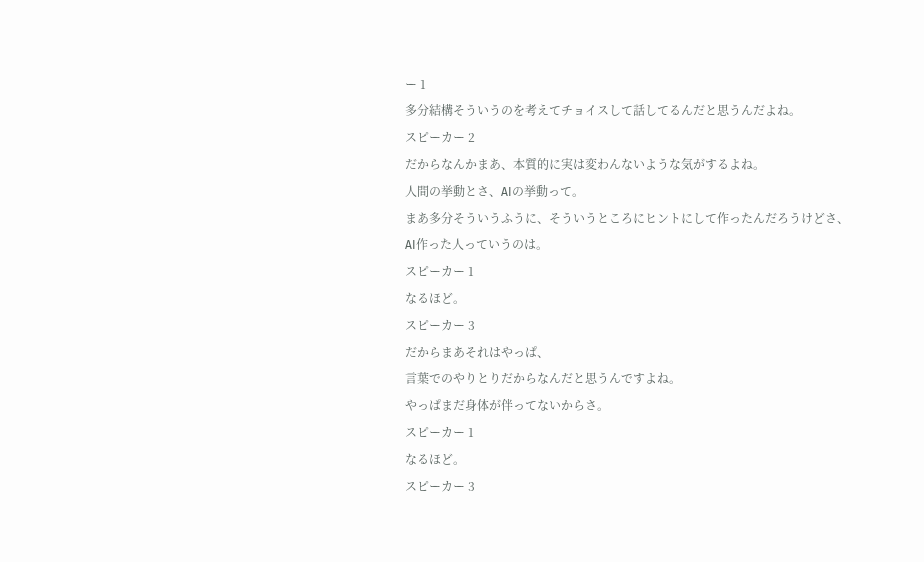ー 1
多分結構そういうのを考えてチョイスして話してるんだと思うんだよね。
スピーカー 2
だからなんかまあ、本質的に実は変わんないような気がするよね。
人間の挙動とさ、AIの挙動って。
まあ多分そういうふうに、そういうところにヒントにして作ったんだろうけどさ、
AI作った人っていうのは。
スピーカー 1
なるほど。
スピーカー 3
だからまあそれはやっぱ、
言葉でのやりとりだからなんだと思うんですよね。
やっぱまだ身体が伴ってないからさ。
スピーカー 1
なるほど。
スピーカー 3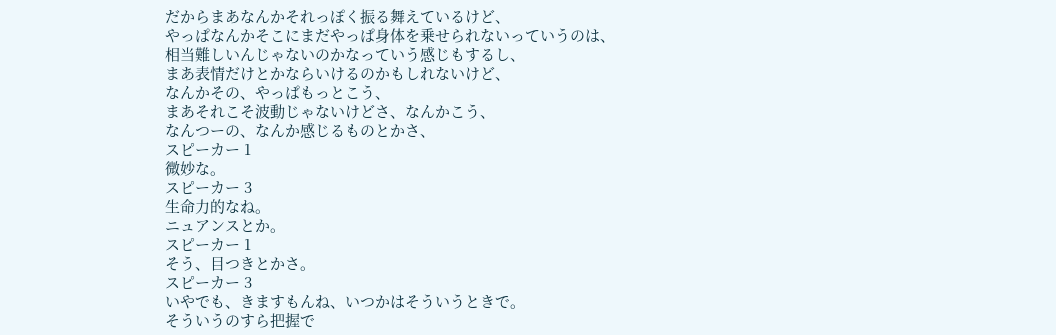だからまあなんかそれっぽく振る舞えているけど、
やっぱなんかそこにまだやっぱ身体を乗せられないっていうのは、
相当難しいんじゃないのかなっていう感じもするし、
まあ表情だけとかならいけるのかもしれないけど、
なんかその、やっぱもっとこう、
まあそれこそ波動じゃないけどさ、なんかこう、
なんつーの、なんか感じるものとかさ、
スピーカー 1
微妙な。
スピーカー 3
生命力的なね。
ニュアンスとか。
スピーカー 1
そう、目つきとかさ。
スピーカー 3
いやでも、きますもんね、いつかはそういうときで。
そういうのすら把握で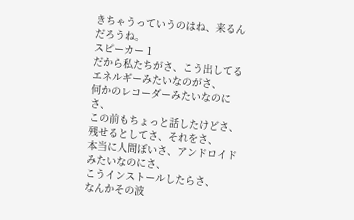きちゃうっていうのはね、来るんだろうね。
スピーカー 1
だから私たちがさ、こう出してるエネルギーみたいなのがさ、
何かのレコーダーみたいなのにさ、
この前もちょっと話したけどさ、
残せるとしてさ、それをさ、
本当に人間ぽいさ、アンドロイドみたいなのにさ、
こうインストールしたらさ、
なんかその波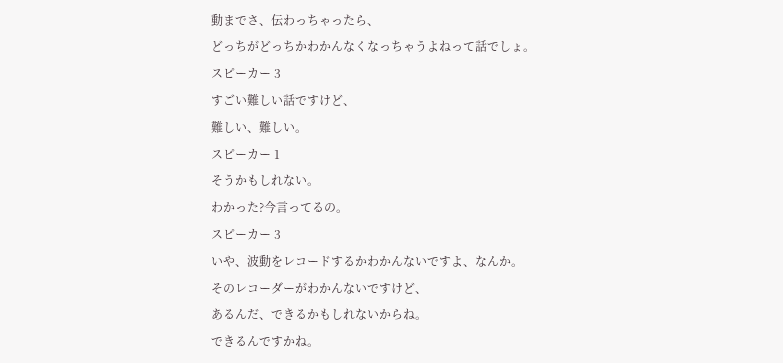動までさ、伝わっちゃったら、
どっちがどっちかわかんなくなっちゃうよねって話でしょ。
スピーカー 3
すごい難しい話ですけど、
難しい、難しい。
スピーカー 1
そうかもしれない。
わかった?今言ってるの。
スピーカー 3
いや、波動をレコードするかわかんないですよ、なんか。
そのレコーダーがわかんないですけど、
あるんだ、できるかもしれないからね。
できるんですかね。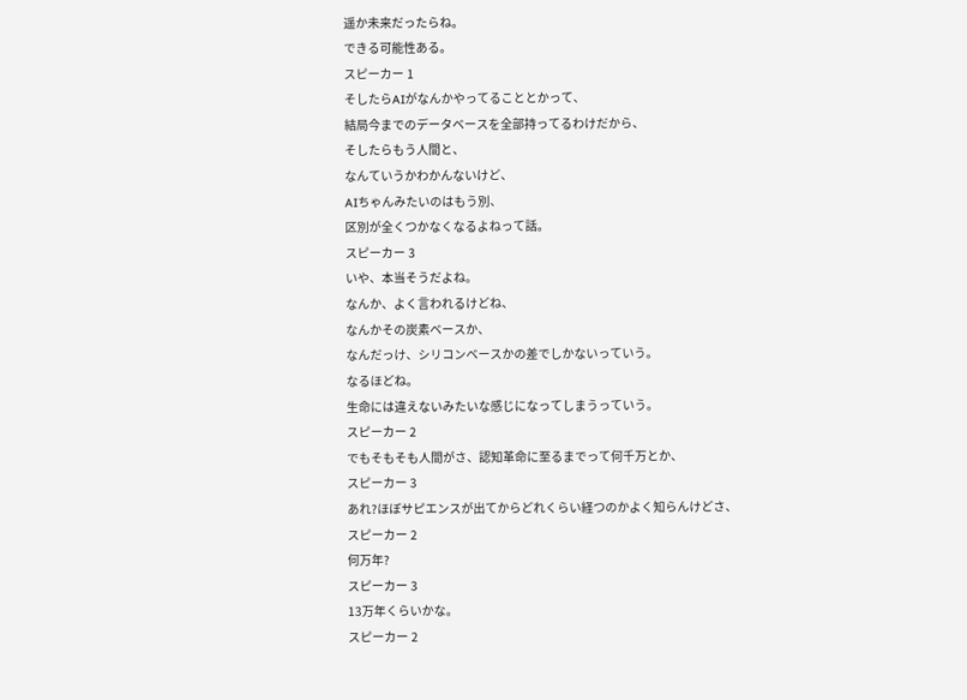遥か未来だったらね。
できる可能性ある。
スピーカー 1
そしたらAIがなんかやってることとかって、
結局今までのデータベースを全部持ってるわけだから、
そしたらもう人間と、
なんていうかわかんないけど、
AIちゃんみたいのはもう別、
区別が全くつかなくなるよねって話。
スピーカー 3
いや、本当そうだよね。
なんか、よく言われるけどね、
なんかその炭素ベースか、
なんだっけ、シリコンベースかの差でしかないっていう。
なるほどね。
生命には違えないみたいな感じになってしまうっていう。
スピーカー 2
でもそもそも人間がさ、認知革命に至るまでって何千万とか、
スピーカー 3
あれ?ほぼサピエンスが出てからどれくらい経つのかよく知らんけどさ、
スピーカー 2
何万年?
スピーカー 3
13万年くらいかな。
スピーカー 2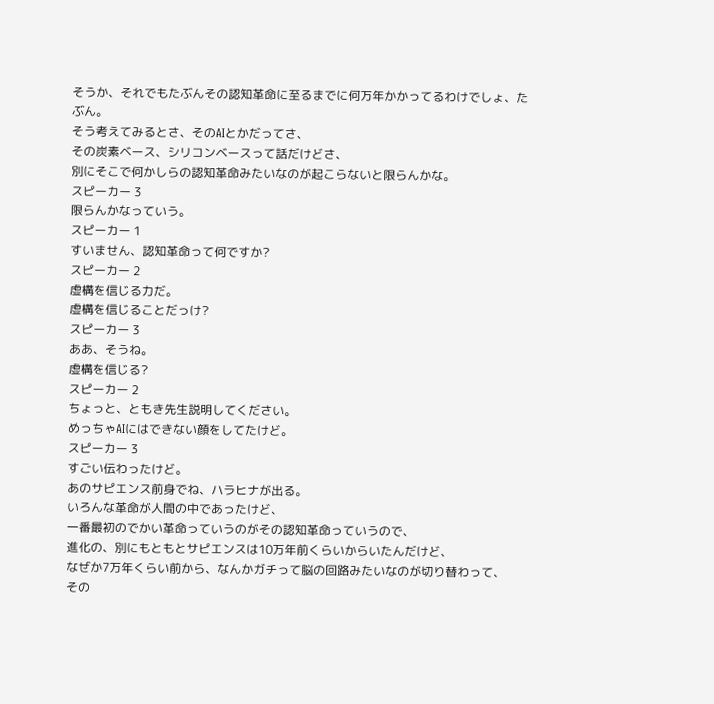そうか、それでもたぶんその認知革命に至るまでに何万年かかってるわけでしょ、たぶん。
そう考えてみるとさ、そのAIとかだってさ、
その炭素ベース、シリコンベースって話だけどさ、
別にそこで何かしらの認知革命みたいなのが起こらないと限らんかな。
スピーカー 3
限らんかなっていう。
スピーカー 1
すいません、認知革命って何ですか?
スピーカー 2
虚構を信じる力だ。
虚構を信じることだっけ?
スピーカー 3
ああ、そうね。
虚構を信じる?
スピーカー 2
ちょっと、ともき先生説明してください。
めっちゃAIにはできない顔をしてたけど。
スピーカー 3
すごい伝わったけど。
あのサピエンス前身でね、ハラヒナが出る。
いろんな革命が人間の中であったけど、
一番最初のでかい革命っていうのがその認知革命っていうので、
進化の、別にもともとサピエンスは10万年前くらいからいたんだけど、
なぜか7万年くらい前から、なんかガチって脳の回路みたいなのが切り替わって、
その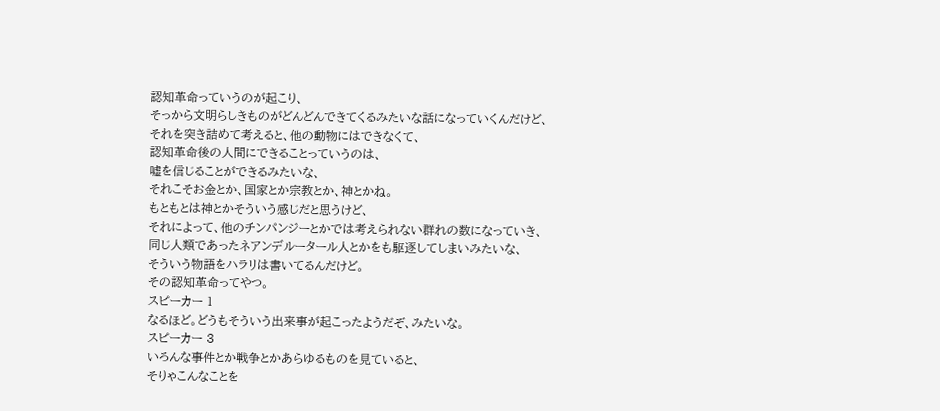認知革命っていうのが起こり、
そっから文明らしきものがどんどんできてくるみたいな話になっていくんだけど、
それを突き詰めて考えると、他の動物にはできなくて、
認知革命後の人間にできることっていうのは、
嘘を信じることができるみたいな、
それこそお金とか、国家とか宗教とか、神とかね。
もともとは神とかそういう感じだと思うけど、
それによって、他のチンパンジーとかでは考えられない群れの数になっていき、
同じ人類であったネアンデルータール人とかをも駆逐してしまいみたいな、
そういう物語をハラリは書いてるんだけど。
その認知革命ってやつ。
スピーカー 1
なるほど。どうもそういう出来事が起こったようだぞ、みたいな。
スピーカー 3
いろんな事件とか戦争とかあらゆるものを見ていると、
そりゃこんなことを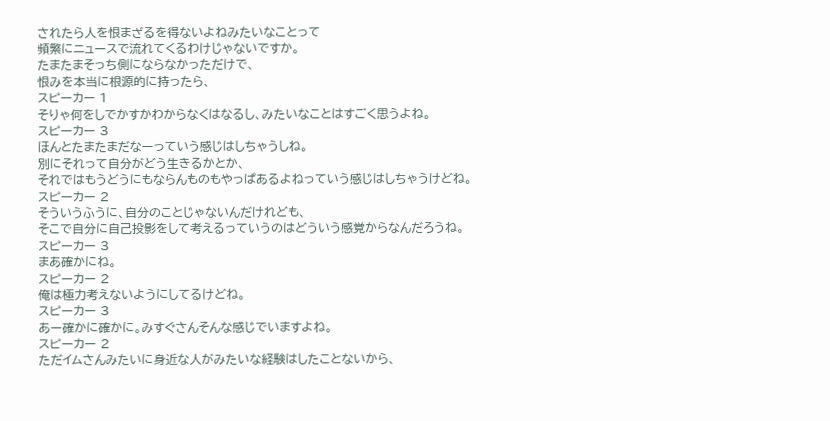されたら人を恨まざるを得ないよねみたいなことって
頻繁にニュースで流れてくるわけじゃないですか。
たまたまそっち側にならなかっただけで、
恨みを本当に根源的に持ったら、
スピーカー 1
そりゃ何をしでかすかわからなくはなるし、みたいなことはすごく思うよね。
スピーカー 3
ほんとたまたまだなーっていう感じはしちゃうしね。
別にそれって自分がどう生きるかとか、
それではもうどうにもならんものもやっぱあるよねっていう感じはしちゃうけどね。
スピーカー 2
そういうふうに、自分のことじゃないんだけれども、
そこで自分に自己投影をして考えるっていうのはどういう感覚からなんだろうね。
スピーカー 3
まあ確かにね。
スピーカー 2
俺は極力考えないようにしてるけどね。
スピーカー 3
あー確かに確かに。みすぐさんそんな感じでいますよね。
スピーカー 2
ただイムさんみたいに身近な人がみたいな経験はしたことないから、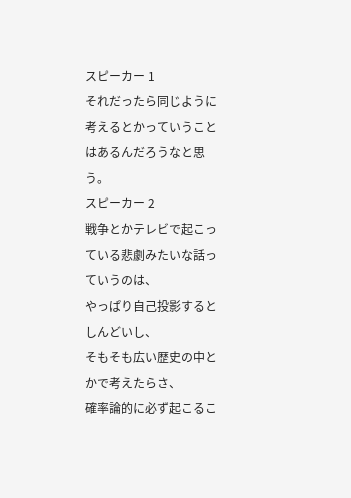スピーカー 1
それだったら同じように考えるとかっていうことはあるんだろうなと思う。
スピーカー 2
戦争とかテレビで起こっている悲劇みたいな話っていうのは、
やっぱり自己投影するとしんどいし、
そもそも広い歴史の中とかで考えたらさ、
確率論的に必ず起こるこ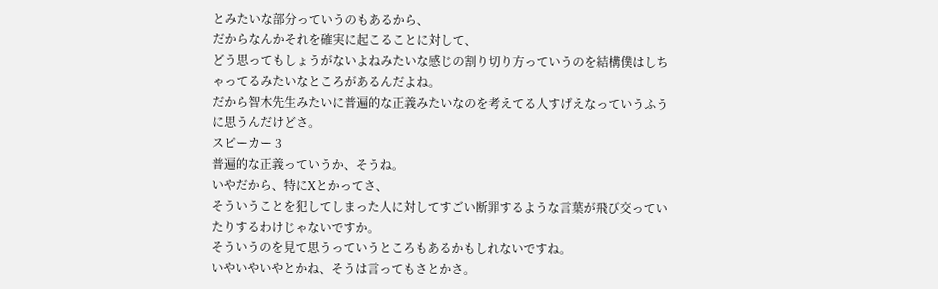とみたいな部分っていうのもあるから、
だからなんかそれを確実に起こることに対して、
どう思ってもしょうがないよねみたいな感じの割り切り方っていうのを結構僕はしちゃってるみたいなところがあるんだよね。
だから智木先生みたいに普遍的な正義みたいなのを考えてる人すげえなっていうふうに思うんだけどさ。
スピーカー 3
普遍的な正義っていうか、そうね。
いやだから、特にXとかってさ、
そういうことを犯してしまった人に対してすごい断罪するような言葉が飛び交っていたりするわけじゃないですか。
そういうのを見て思うっていうところもあるかもしれないですね。
いやいやいやとかね、そうは言ってもさとかさ。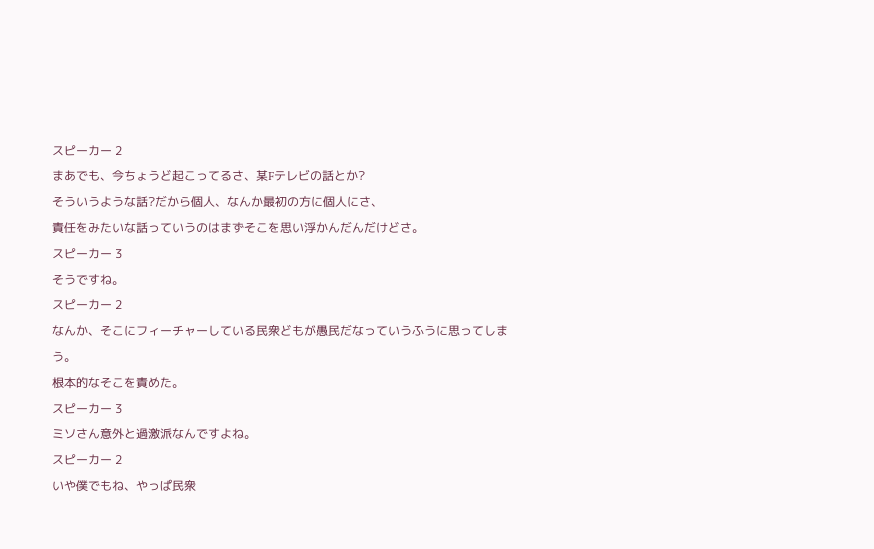スピーカー 2
まあでも、今ちょうど起こってるさ、某Fテレビの話とか?
そういうような話?だから個人、なんか最初の方に個人にさ、
責任をみたいな話っていうのはまずそこを思い浮かんだんだけどさ。
スピーカー 3
そうですね。
スピーカー 2
なんか、そこにフィーチャーしている民衆どもが愚民だなっていうふうに思ってしまう。
根本的なそこを責めた。
スピーカー 3
ミソさん意外と過激派なんですよね。
スピーカー 2
いや僕でもね、やっぱ民衆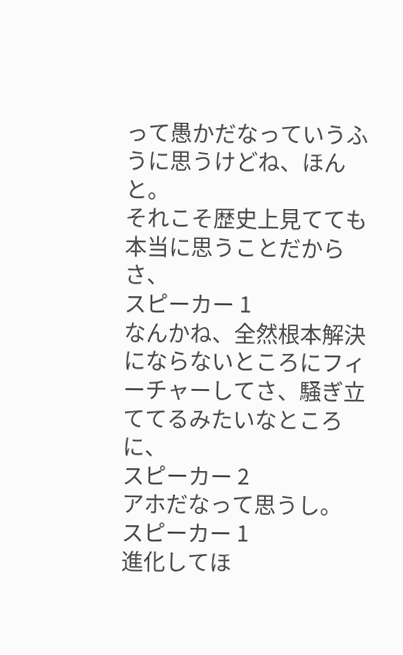って愚かだなっていうふうに思うけどね、ほんと。
それこそ歴史上見てても本当に思うことだからさ、
スピーカー 1
なんかね、全然根本解決にならないところにフィーチャーしてさ、騒ぎ立ててるみたいなところに、
スピーカー 2
アホだなって思うし。
スピーカー 1
進化してほ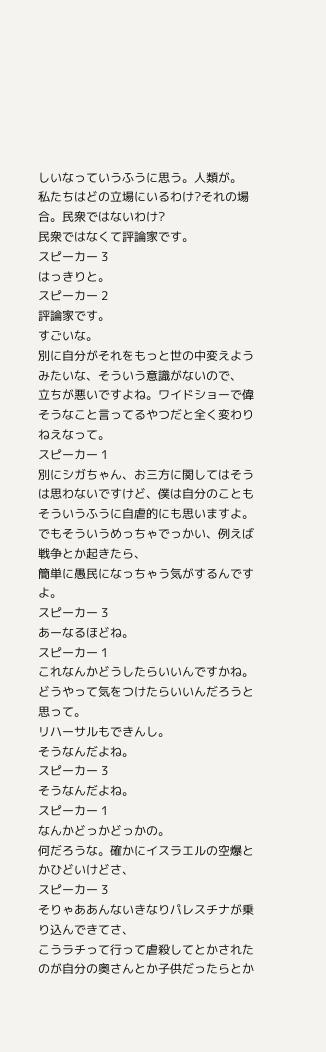しいなっていうふうに思う。人類が。
私たちはどの立場にいるわけ?それの場合。民衆ではないわけ?
民衆ではなくて評論家です。
スピーカー 3
はっきりと。
スピーカー 2
評論家です。
すごいな。
別に自分がそれをもっと世の中変えようみたいな、そういう意識がないので、
立ちが悪いですよね。ワイドショーで偉そうなこと言ってるやつだと全く変わりねえなって。
スピーカー 1
別にシガちゃん、お三方に関してはそうは思わないですけど、僕は自分のこともそういうふうに自虐的にも思いますよ。
でもそういうめっちゃでっかい、例えば戦争とか起きたら、
簡単に愚民になっちゃう気がするんですよ。
スピーカー 3
あーなるほどね。
スピーカー 1
これなんかどうしたらいいんですかね。どうやって気をつけたらいいんだろうと思って。
リハーサルもできんし。
そうなんだよね。
スピーカー 3
そうなんだよね。
スピーカー 1
なんかどっかどっかの。
何だろうな。確かにイスラエルの空爆とかひどいけどさ、
スピーカー 3
そりゃああんないきなりパレスチナが乗り込んできてさ、
こうラチって行って虐殺してとかされたのが自分の奥さんとか子供だったらとか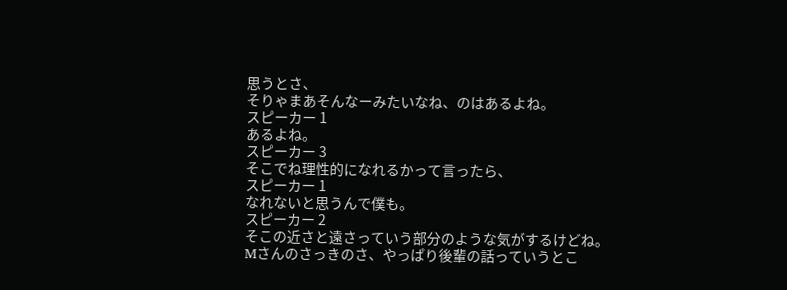思うとさ、
そりゃまあそんなーみたいなね、のはあるよね。
スピーカー 1
あるよね。
スピーカー 3
そこでね理性的になれるかって言ったら、
スピーカー 1
なれないと思うんで僕も。
スピーカー 2
そこの近さと遠さっていう部分のような気がするけどね。
Mさんのさっきのさ、やっぱり後輩の話っていうとこ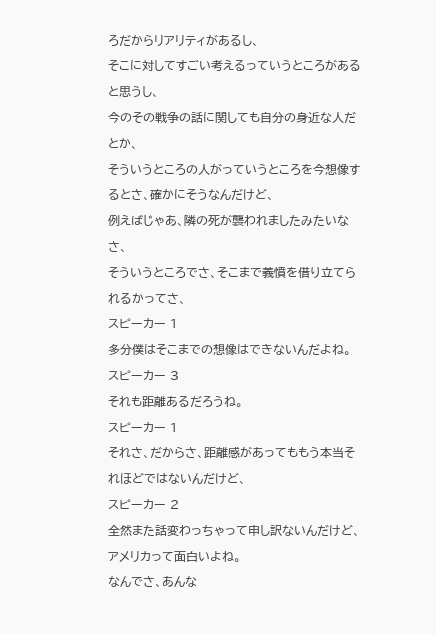ろだからリアリティがあるし、
そこに対してすごい考えるっていうところがあると思うし、
今のその戦争の話に関しても自分の身近な人だとか、
そういうところの人がっていうところを今想像するとさ、確かにそうなんだけど、
例えばじゃあ、隣の死が襲われましたみたいなさ、
そういうところでさ、そこまで義憤を借り立てられるかってさ、
スピーカー 1
多分僕はそこまでの想像はできないんだよね。
スピーカー 3
それも距離あるだろうね。
スピーカー 1
それさ、だからさ、距離感があってももう本当それほどではないんだけど、
スピーカー 2
全然また話変わっちゃって申し訳ないんだけど、アメリカって面白いよね。
なんでさ、あんな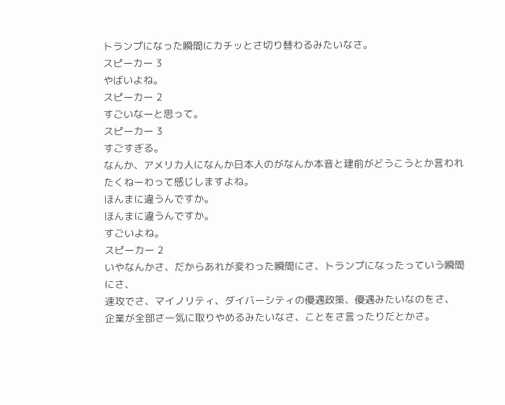トランプになった瞬間にカチッとさ切り替わるみたいなさ。
スピーカー 3
やばいよね。
スピーカー 2
すごいなーと思って。
スピーカー 3
すごすぎる。
なんか、アメリカ人になんか日本人のがなんか本音と建前がどうこうとか言われたくねーわって感じしますよね。
ほんまに違うんですか。
ほんまに違うんですか。
すごいよね。
スピーカー 2
いやなんかさ、だからあれが変わった瞬間にさ、トランプになったっていう瞬間にさ、
速攻でさ、マイノリティ、ダイバーシティの優遇政策、優遇みたいなのをさ、
企業が全部さ一気に取りやめるみたいなさ、ことをさ言ったりだとかさ。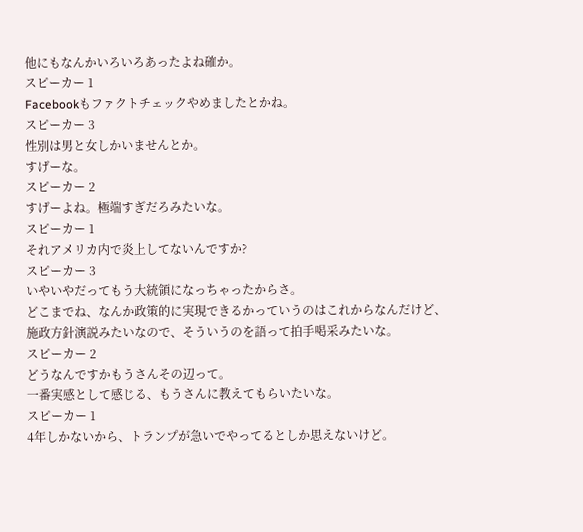他にもなんかいろいろあったよね確か。
スピーカー 1
Facebookもファクトチェックやめましたとかね。
スピーカー 3
性別は男と女しかいませんとか。
すげーな。
スピーカー 2
すげーよね。極端すぎだろみたいな。
スピーカー 1
それアメリカ内で炎上してないんですか?
スピーカー 3
いやいやだってもう大統領になっちゃったからさ。
どこまでね、なんか政策的に実現できるかっていうのはこれからなんだけど、
施政方針演説みたいなので、そういうのを語って拍手喝采みたいな。
スピーカー 2
どうなんですかもうさんその辺って。
一番実感として感じる、もうさんに教えてもらいたいな。
スピーカー 1
4年しかないから、トランプが急いでやってるとしか思えないけど。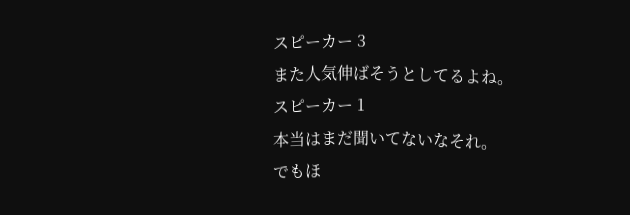スピーカー 3
また人気伸ばそうとしてるよね。
スピーカー 1
本当はまだ聞いてないなそれ。
でもほ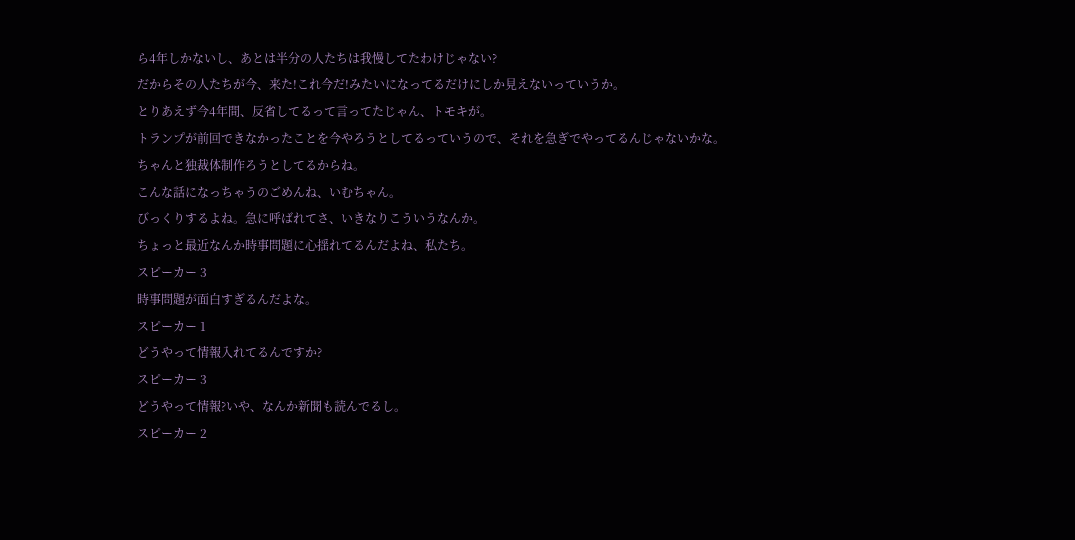ら4年しかないし、あとは半分の人たちは我慢してたわけじゃない?
だからその人たちが今、来た!これ今だ!みたいになってるだけにしか見えないっていうか。
とりあえず今4年間、反省してるって言ってたじゃん、トモキが。
トランプが前回できなかったことを今やろうとしてるっていうので、それを急ぎでやってるんじゃないかな。
ちゃんと独裁体制作ろうとしてるからね。
こんな話になっちゃうのごめんね、いむちゃん。
びっくりするよね。急に呼ばれてさ、いきなりこういうなんか。
ちょっと最近なんか時事問題に心揺れてるんだよね、私たち。
スピーカー 3
時事問題が面白すぎるんだよな。
スピーカー 1
どうやって情報入れてるんですか?
スピーカー 3
どうやって情報?いや、なんか新聞も読んでるし。
スピーカー 2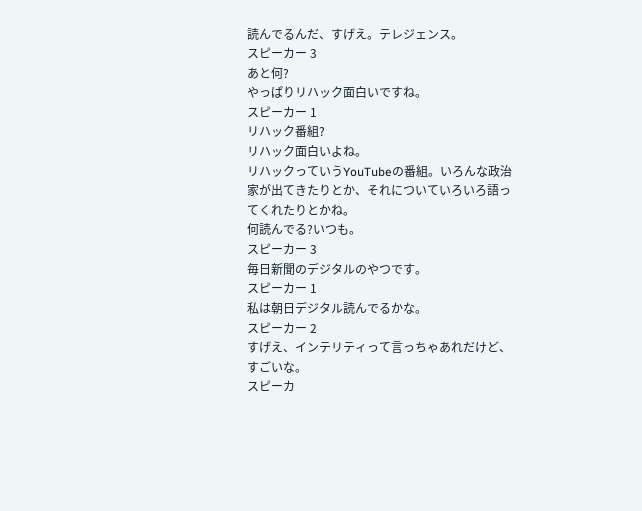読んでるんだ、すげえ。テレジェンス。
スピーカー 3
あと何?
やっぱりリハック面白いですね。
スピーカー 1
リハック番組?
リハック面白いよね。
リハックっていうYouTubeの番組。いろんな政治家が出てきたりとか、それについていろいろ語ってくれたりとかね。
何読んでる?いつも。
スピーカー 3
毎日新聞のデジタルのやつです。
スピーカー 1
私は朝日デジタル読んでるかな。
スピーカー 2
すげえ、インテリティって言っちゃあれだけど、すごいな。
スピーカ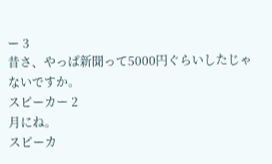ー 3
昔さ、やっぱ新聞って5000円ぐらいしたじゃないですか。
スピーカー 2
月にね。
スピーカ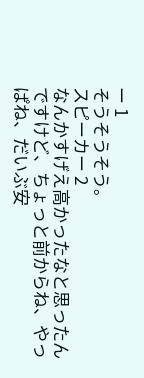ー 1
そうそうそう。
スピーカー 2
なんかすげえ高かったなと思ったんですけど、ちょっと前からね、やっぱね、だいぶ安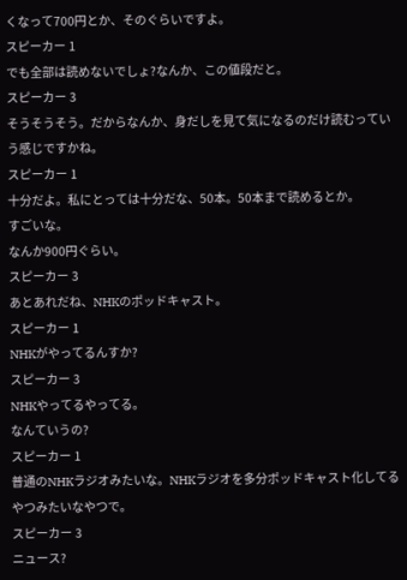くなって700円とか、そのぐらいですよ。
スピーカー 1
でも全部は読めないでしょ?なんか、この値段だと。
スピーカー 3
そうそうそう。だからなんか、身だしを見て気になるのだけ読むっていう感じですかね。
スピーカー 1
十分だよ。私にとっては十分だな、50本。50本まで読めるとか。
すごいな。
なんか900円ぐらい。
スピーカー 3
あとあれだね、NHKのポッドキャスト。
スピーカー 1
NHKがやってるんすか?
スピーカー 3
NHKやってるやってる。
なんていうの?
スピーカー 1
普通のNHKラジオみたいな。NHKラジオを多分ポッドキャスト化してるやつみたいなやつで。
スピーカー 3
ニュース?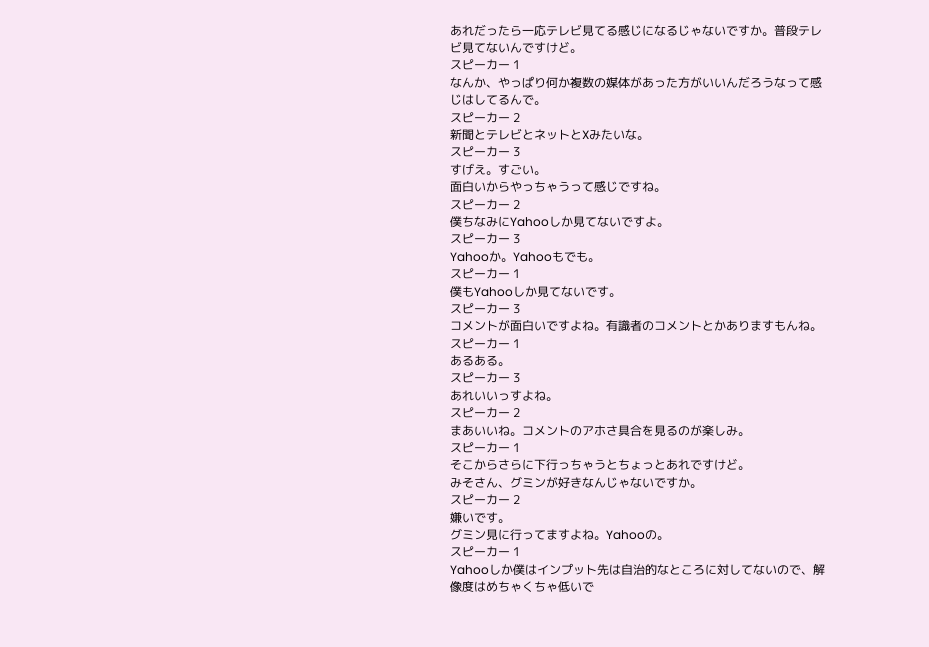あれだったら一応テレビ見てる感じになるじゃないですか。普段テレビ見てないんですけど。
スピーカー 1
なんか、やっぱり何か複数の媒体があった方がいいんだろうなって感じはしてるんで。
スピーカー 2
新聞とテレビとネットとXみたいな。
スピーカー 3
すげえ。すごい。
面白いからやっちゃうって感じですね。
スピーカー 2
僕ちなみにYahooしか見てないですよ。
スピーカー 3
Yahooか。Yahooもでも。
スピーカー 1
僕もYahooしか見てないです。
スピーカー 3
コメントが面白いですよね。有識者のコメントとかありますもんね。
スピーカー 1
あるある。
スピーカー 3
あれいいっすよね。
スピーカー 2
まあいいね。コメントのアホさ具合を見るのが楽しみ。
スピーカー 1
そこからさらに下行っちゃうとちょっとあれですけど。
みそさん、グミンが好きなんじゃないですか。
スピーカー 2
嫌いです。
グミン見に行ってますよね。Yahooの。
スピーカー 1
Yahooしか僕はインプット先は自治的なところに対してないので、解像度はめちゃくちゃ低いで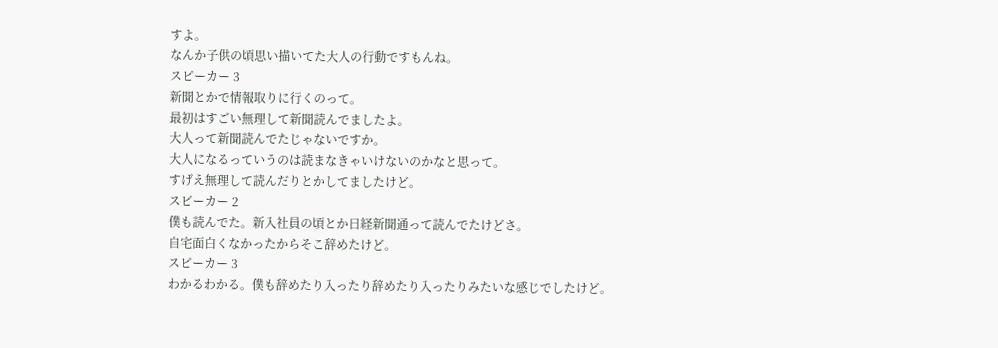すよ。
なんか子供の頃思い描いてた大人の行動ですもんね。
スピーカー 3
新聞とかで情報取りに行くのって。
最初はすごい無理して新聞読んでましたよ。
大人って新聞読んでたじゃないですか。
大人になるっていうのは読まなきゃいけないのかなと思って。
すげえ無理して読んだりとかしてましたけど。
スピーカー 2
僕も読んでた。新入社員の頃とか日経新聞通って読んでたけどさ。
自宅面白くなかったからそこ辞めたけど。
スピーカー 3
わかるわかる。僕も辞めたり入ったり辞めたり入ったりみたいな感じでしたけど。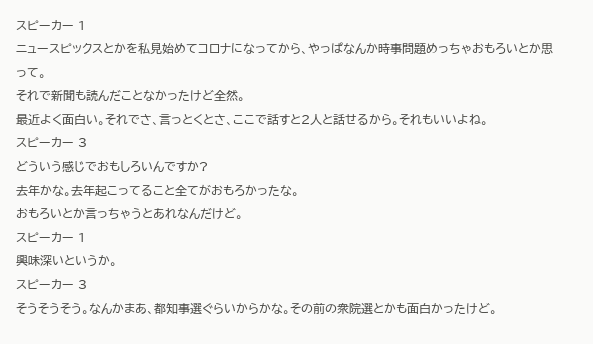スピーカー 1
ニュースピックスとかを私見始めてコロナになってから、やっぱなんか時事問題めっちゃおもろいとか思って。
それで新聞も読んだことなかったけど全然。
最近よく面白い。それでさ、言っとくとさ、ここで話すと2人と話せるから。それもいいよね。
スピーカー 3
どういう感じでおもしろいんですか?
去年かな。去年起こってること全てがおもろかったな。
おもろいとか言っちゃうとあれなんだけど。
スピーカー 1
興味深いというか。
スピーカー 3
そうそうそう。なんかまあ、都知事選ぐらいからかな。その前の衆院選とかも面白かったけど。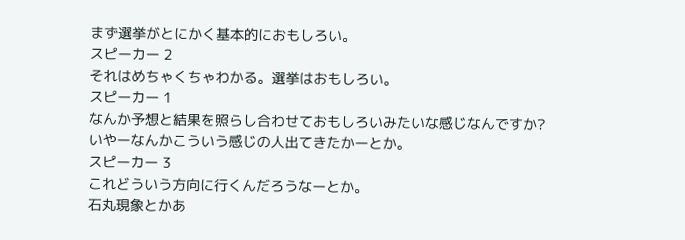まず選挙がとにかく基本的におもしろい。
スピーカー 2
それはめちゃくちゃわかる。選挙はおもしろい。
スピーカー 1
なんか予想と結果を照らし合わせておもしろいみたいな感じなんですか?
いやーなんかこういう感じの人出てきたかーとか。
スピーカー 3
これどういう方向に行くんだろうなーとか。
石丸現象とかあ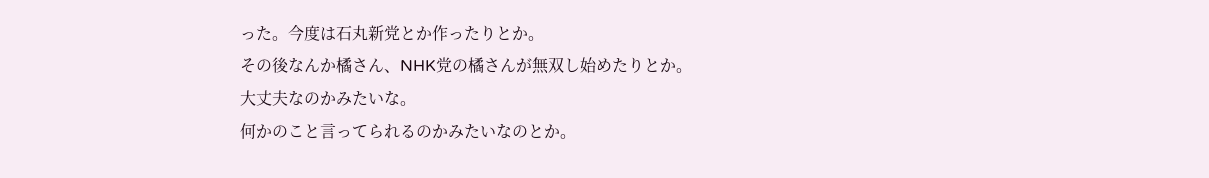った。今度は石丸新党とか作ったりとか。
その後なんか橘さん、NHK党の橘さんが無双し始めたりとか。
大丈夫なのかみたいな。
何かのこと言ってられるのかみたいなのとか。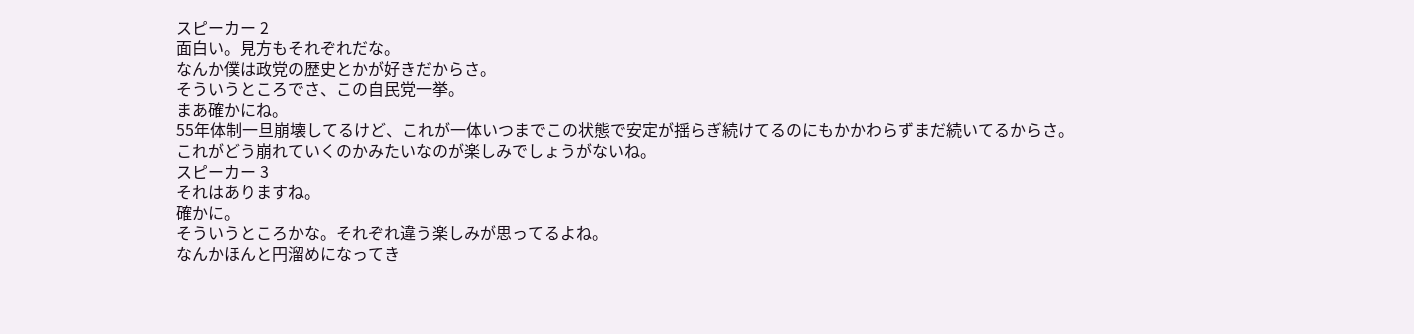スピーカー 2
面白い。見方もそれぞれだな。
なんか僕は政党の歴史とかが好きだからさ。
そういうところでさ、この自民党一挙。
まあ確かにね。
55年体制一旦崩壊してるけど、これが一体いつまでこの状態で安定が揺らぎ続けてるのにもかかわらずまだ続いてるからさ。
これがどう崩れていくのかみたいなのが楽しみでしょうがないね。
スピーカー 3
それはありますね。
確かに。
そういうところかな。それぞれ違う楽しみが思ってるよね。
なんかほんと円溜めになってき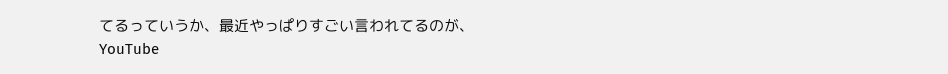てるっていうか、最近やっぱりすごい言われてるのが、
YouTube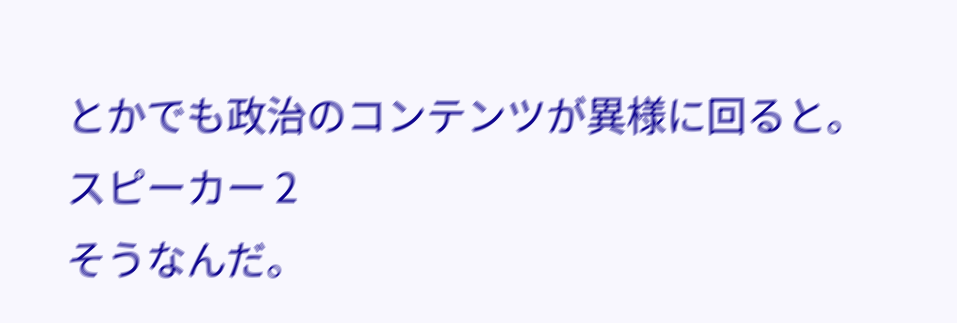とかでも政治のコンテンツが異様に回ると。
スピーカー 2
そうなんだ。